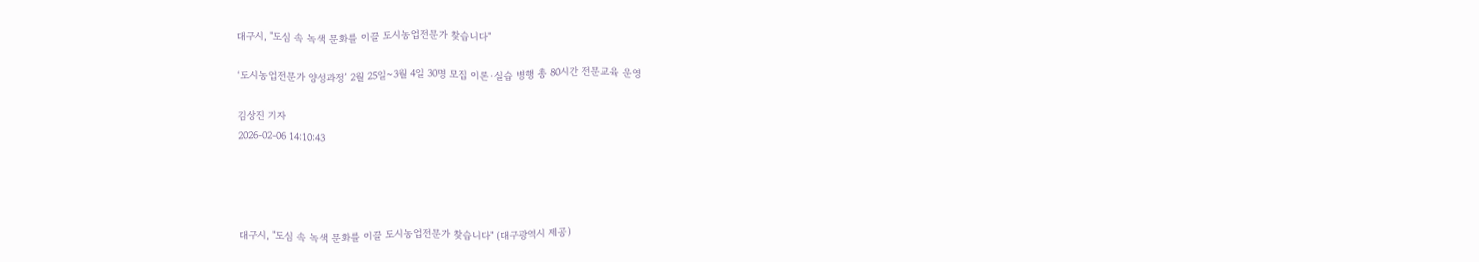대구시, "도심 속 녹색 문화를 이끌 도시농업전문가 찾습니다"

‘도시농업전문가 양성과정’ 2월 25일~3월 4일 30명 모집 이론·실습 병행 총 80시간 전문교육 운영

김상진 기자
2026-02-06 14:10:43




대구시, "도심 속 녹색 문화를 이끌 도시농업전문가 찾습니다" (대구광역시 제공)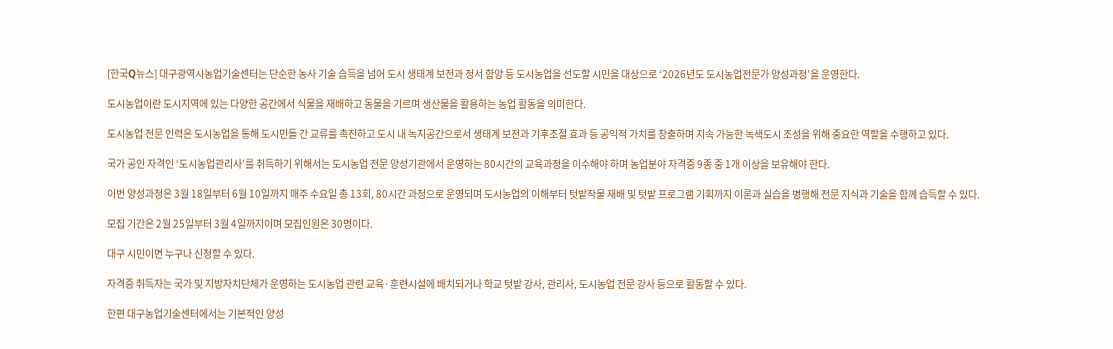[한국Q뉴스] 대구광역시농업기술센터는 단순한 농사 기술 습득을 넘어 도시 생태계 보전과 정서 함양 등 도시농업을 선도할 시민을 대상으로 ‘2026년도 도시농업전문가 양성과정’을 운영한다.

도시농업이란 도시지역에 있는 다양한 공간에서 식물을 재배하고 동물을 기르며 생산물을 활용하는 농업 활동을 의미한다.

도시농업 전문 인력은 도시농업을 통해 도시민들 간 교류를 촉진하고 도시 내 녹지공간으로서 생태계 보전과 기후조절 효과 등 공익적 가치를 창출하며 지속 가능한 녹색도시 조성을 위해 중요한 역할을 수행하고 있다.

국가 공인 자격인 ‘도시농업관리사’를 취득하기 위해서는 도시농업 전문 양성기관에서 운영하는 80시간의 교육과정을 이수해야 하며 농업분야 자격증 9종 중 1개 이상을 보유해야 한다.

이번 양성과정은 3월 18일부터 6월 10일까지 매주 수요일 총 13회, 80시간 과정으로 운영되며 도시농업의 이해부터 텃밭작물 재배 및 텃밭 프로그램 기획까지 이론과 실습을 병행해 전문 지식과 기술을 함께 습득할 수 있다.

모집 기간은 2월 25일부터 3월 4일까지이며 모집인원은 30명이다.

대구 시민이면 누구나 신청할 수 있다.

자격증 취득자는 국가 및 지방자치단체가 운영하는 도시농업 관련 교육·훈련시설에 배치되거나 학교 텃밭 강사, 관리사, 도시농업 전문 강사 등으로 활동할 수 있다.

한편 대구농업기술센터에서는 기본적인 양성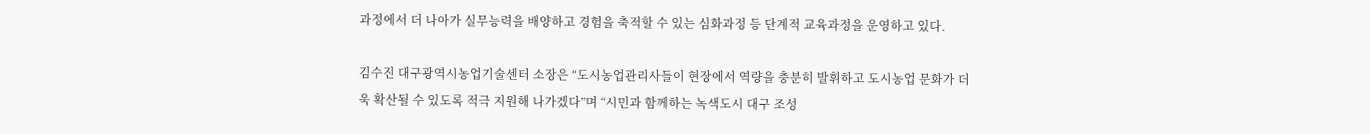과정에서 더 나아가 실무능력을 배양하고 경험을 축적할 수 있는 심화과정 등 단계적 교육과정을 운영하고 있다.

김수진 대구광역시농업기술센터 소장은 “도시농업관리사들이 현장에서 역량을 충분히 발휘하고 도시농업 문화가 더욱 확산될 수 있도록 적극 지원해 나가겠다”며 “시민과 함께하는 녹색도시 대구 조성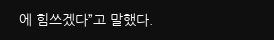에 힘쓰겠다”고 말했다.